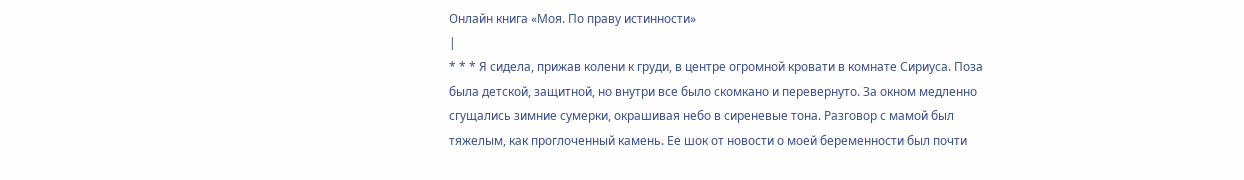Онлайн книга «Моя. По праву истинности»
|
* * * Я сидела, прижав колени к груди, в центре огромной кровати в комнате Сириуса. Поза была детской, защитной, но внутри все было скомкано и перевернуто. За окном медленно сгущались зимние сумерки, окрашивая небо в сиреневые тона. Разговор с мамой был тяжелым, как проглоченный камень. Ее шок от новости о моей беременности был почти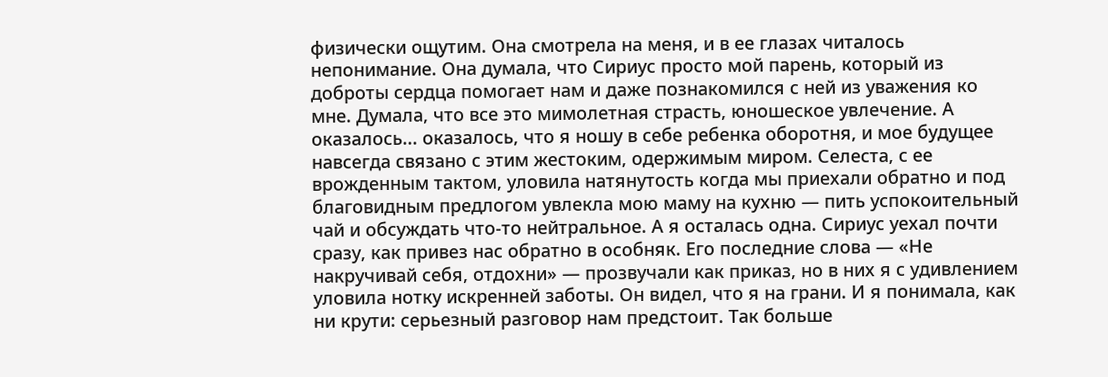физически ощутим. Она смотрела на меня, и в ее глазах читалось непонимание. Она думала, что Сириус просто мой парень, который из доброты сердца помогает нам и даже познакомился с ней из уважения ко мне. Думала, что все это мимолетная страсть, юношеское увлечение. А оказалось... оказалось, что я ношу в себе ребенка оборотня, и мое будущее навсегда связано с этим жестоким, одержимым миром. Селеста, с ее врожденным тактом, уловила натянутость когда мы приехали обратно и под благовидным предлогом увлекла мою маму на кухню — пить успокоительный чай и обсуждать что-то нейтральное. А я осталась одна. Сириус уехал почти сразу, как привез нас обратно в особняк. Его последние слова — «Не накручивай себя, отдохни» — прозвучали как приказ, но в них я с удивлением уловила нотку искренней заботы. Он видел, что я на грани. И я понимала, как ни крути: серьезный разговор нам предстоит. Так больше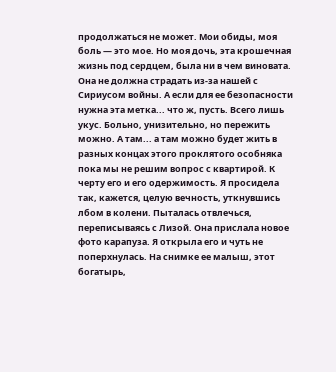продолжаться не может. Мои обиды, моя боль — это мое. Но моя дочь, эта крошечная жизнь под сердцем, была ни в чем виновата. Она не должна страдать из-за нашей с Сириусом войны. А если для ее безопасности нужна эта метка... что ж, пусть. Всего лишь укус. Больно, унизительно, но пережить можно. А там... а там можно будет жить в разных концах этого проклятого особняка пока мы не решим вопрос с квартирой. К черту его и его одержимость. Я просидела так, кажется, целую вечность, уткнувшись лбом в колени. Пыталась отвлечься, переписываясь с Лизой. Она прислала новое фото карапуза. Я открыла его и чуть не поперхнулась. На снимке ее малыш, этот богатырь,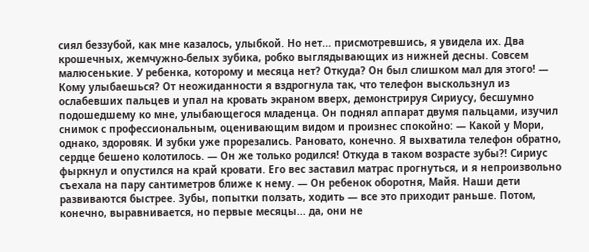сиял беззубой, как мне казалось, улыбкой. Но нет... присмотревшись, я увидела их. Два крошечных, жемчужно-белых зубика, робко выглядывающих из нижней десны. Совсем малюсенькие. У ребенка, которому и месяца нет? Откуда? Он был слишком мал для этого! — Кому улыбаешься? От неожиданности я вздрогнула так, что телефон выскользнул из ослабевших пальцев и упал на кровать экраном вверх, демонстрируя Сириусу, бесшумно подошедшему ко мне, улыбающегося младенца. Он поднял аппарат двумя пальцами, изучил снимок с профессиональным, оценивающим видом и произнес спокойно: — Какой у Мори, однако, здоровяк. И зубки уже прорезались. Рановато, конечно. Я выхватила телефон обратно, сердце бешено колотилось. — Он же только родился! Откуда в таком возрасте зубы?! Сириус фыркнул и опустился на край кровати. Его вес заставил матрас прогнуться, и я непроизвольно съехала на пару сантиметров ближе к нему. — Он ребенок оборотня, Майя. Наши дети развиваются быстрее. Зубы, попытки ползать, ходить — все это приходит раньше. Потом, конечно, выравнивается, но первые месяцы... да, они не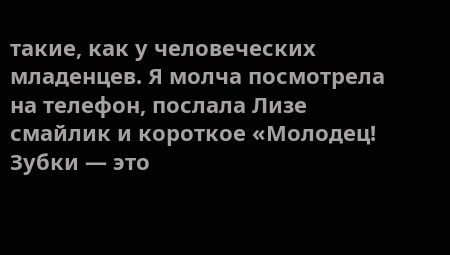такие, как у человеческих младенцев. Я молча посмотрела на телефон, послала Лизе смайлик и короткое «Молодец! Зубки — это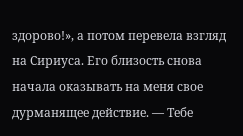здорово!», а потом перевела взгляд на Сириуса. Его близость снова начала оказывать на меня свое дурманящее действие. — Тебе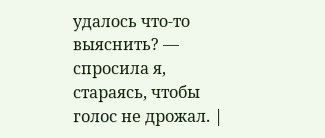удалось что-то выяснить? — спросила я, стараясь, чтобы голос не дрожал. |